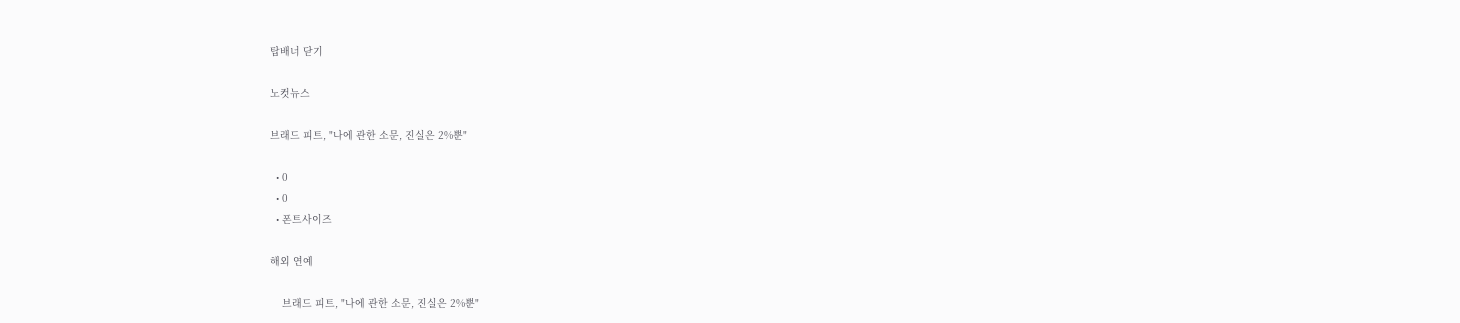탑배너 닫기

노컷뉴스

브래드 피트, "나에 관한 소문, 진실은 2%뿐"

  • 0
  • 0
  • 폰트사이즈

해외 연예

    브래드 피트, "나에 관한 소문, 진실은 2%뿐"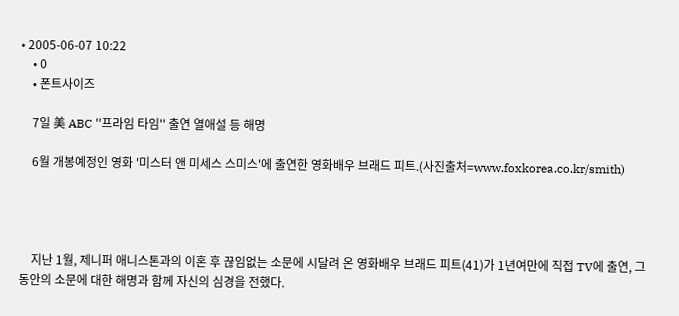• 2005-06-07 10:22
    • 0
    • 폰트사이즈

    7일 美 ABC ''프라임 타임'' 출연 열애설 등 해명

    6월 개봉예정인 영화 '미스터 앤 미세스 스미스'에 출연한 영화배우 브래드 피트.(사진출처=www.foxkorea.co.kr/smith)




    지난 1월, 제니퍼 애니스톤과의 이혼 후 끊임없는 소문에 시달려 온 영화배우 브래드 피트(41)가 1년여만에 직접 TV에 출연, 그동안의 소문에 대한 해명과 함께 자신의 심경을 전했다.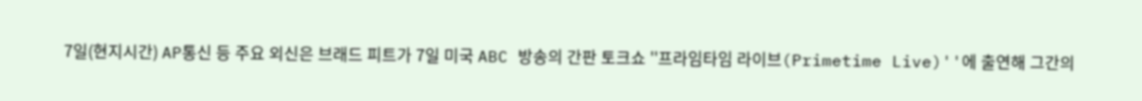7일(현지시간) AP통신 등 주요 외신은 브래드 피트가 7일 미국 ABC 방송의 간판 토크쇼 ''프라임타임 라이브(Primetime Live)''에 출연해 그간의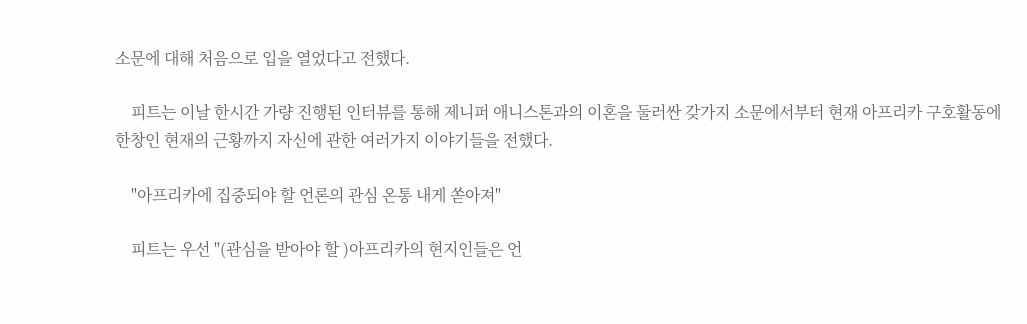소문에 대해 처음으로 입을 열었다고 전했다.

    피트는 이날 한시간 가량 진행된 인터뷰를 통해 제니퍼 애니스톤과의 이혼을 둘러싼 갖가지 소문에서부터 현재 아프리카 구호활동에 한창인 현재의 근황까지 자신에 관한 여러가지 이야기들을 전했다.

    "아프리카에 집중되야 할 언론의 관심 온통 내게 쏟아져"

    피트는 우선 "(관심을 받아야 할 )아프리카의 현지인들은 언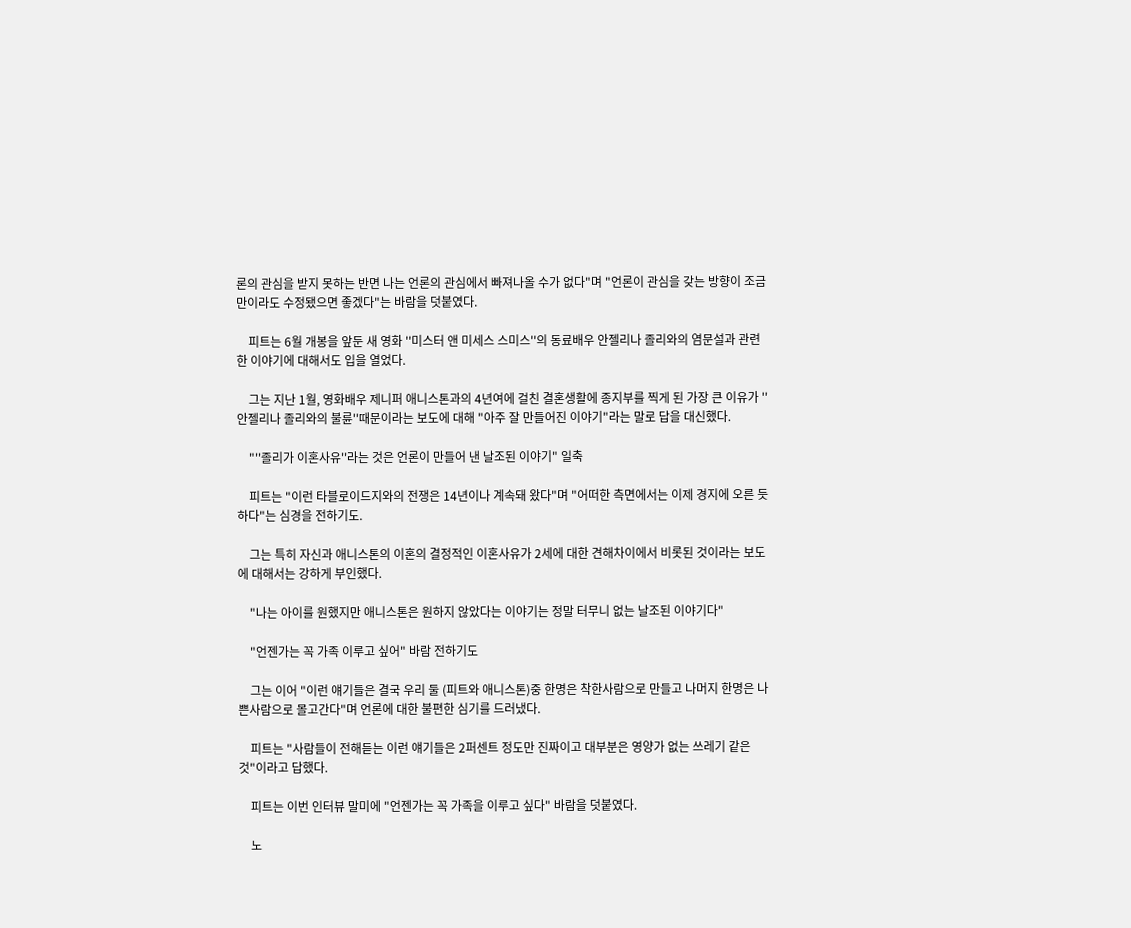론의 관심을 받지 못하는 반면 나는 언론의 관심에서 빠져나올 수가 없다"며 "언론이 관심을 갖는 방향이 조금만이라도 수정됐으면 좋겠다"는 바람을 덧붙였다.

    피트는 6월 개봉을 앞둔 새 영화 ''미스터 앤 미세스 스미스''의 동료배우 안젤리나 졸리와의 염문설과 관련한 이야기에 대해서도 입을 열었다.

    그는 지난 1월, 영화배우 제니퍼 애니스톤과의 4년여에 걸친 결혼생활에 종지부를 찍게 된 가장 큰 이유가 ''안젤리나 졸리와의 불륜''때문이라는 보도에 대해 "아주 잘 만들어진 이야기"라는 말로 답을 대신했다.

    "''졸리가 이혼사유''라는 것은 언론이 만들어 낸 날조된 이야기" 일축

    피트는 "이런 타블로이드지와의 전쟁은 14년이나 계속돼 왔다"며 "어떠한 측면에서는 이제 경지에 오른 듯 하다"는 심경을 전하기도.

    그는 특히 자신과 애니스톤의 이혼의 결정적인 이혼사유가 2세에 대한 견해차이에서 비롯된 것이라는 보도에 대해서는 강하게 부인했다.

    "나는 아이를 원했지만 애니스톤은 원하지 않았다는 이야기는 정말 터무니 없는 날조된 이야기다"

    "언젠가는 꼭 가족 이루고 싶어" 바람 전하기도

    그는 이어 "이런 얘기들은 결국 우리 둘 (피트와 애니스톤)중 한명은 착한사람으로 만들고 나머지 한명은 나쁜사람으로 몰고간다"며 언론에 대한 불편한 심기를 드러냈다.

    피트는 "사람들이 전해듣는 이런 얘기들은 2퍼센트 정도만 진짜이고 대부분은 영양가 없는 쓰레기 같은 것"이라고 답했다.

    피트는 이번 인터뷰 말미에 "언젠가는 꼭 가족을 이루고 싶다" 바람을 덧붙였다.

    노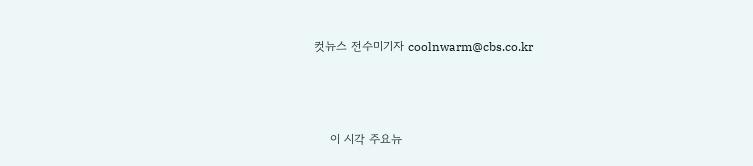컷뉴스 전수미기자 coolnwarm@cbs.co.kr



    이 시각 주요뉴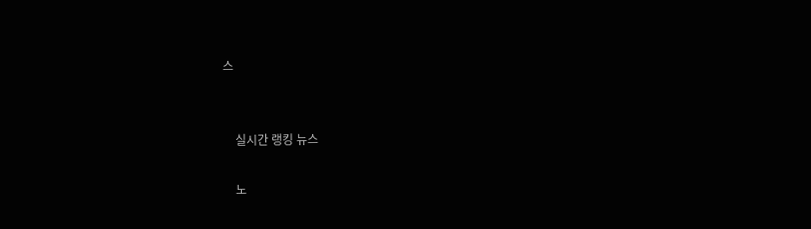스


    실시간 랭킹 뉴스

    노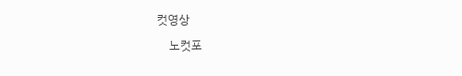컷영상

    노컷포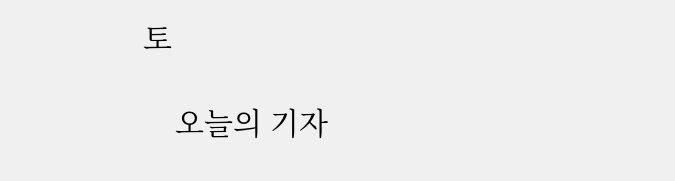토

    오늘의 기자